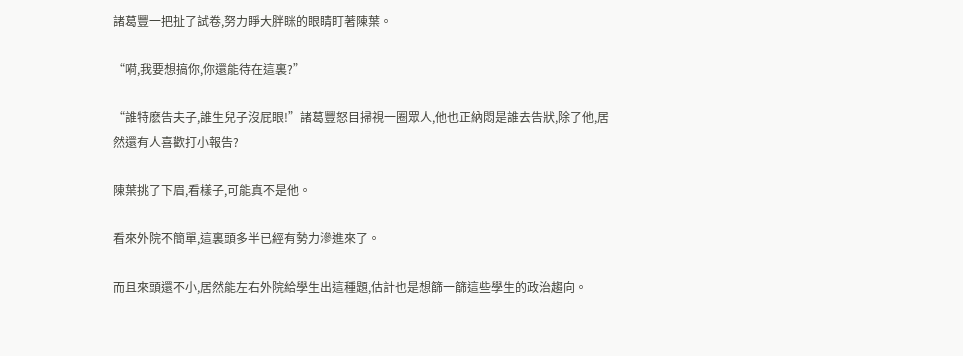諸葛豐一把扯了試卷,努力睜大胖眯的眼睛盯著陳葉。

“嗬,我要想搞你,你還能待在這裏?”

“誰特麽告夫子,誰生兒子沒屁眼!”諸葛豐怒目掃視一圈眾人,他也正納悶是誰去告狀,除了他,居然還有人喜歡打小報告?

陳葉挑了下眉,看樣子,可能真不是他。

看來外院不簡單,這裏頭多半已經有勢力滲進來了。

而且來頭還不小,居然能左右外院給學生出這種題,估計也是想篩一篩這些學生的政治趨向。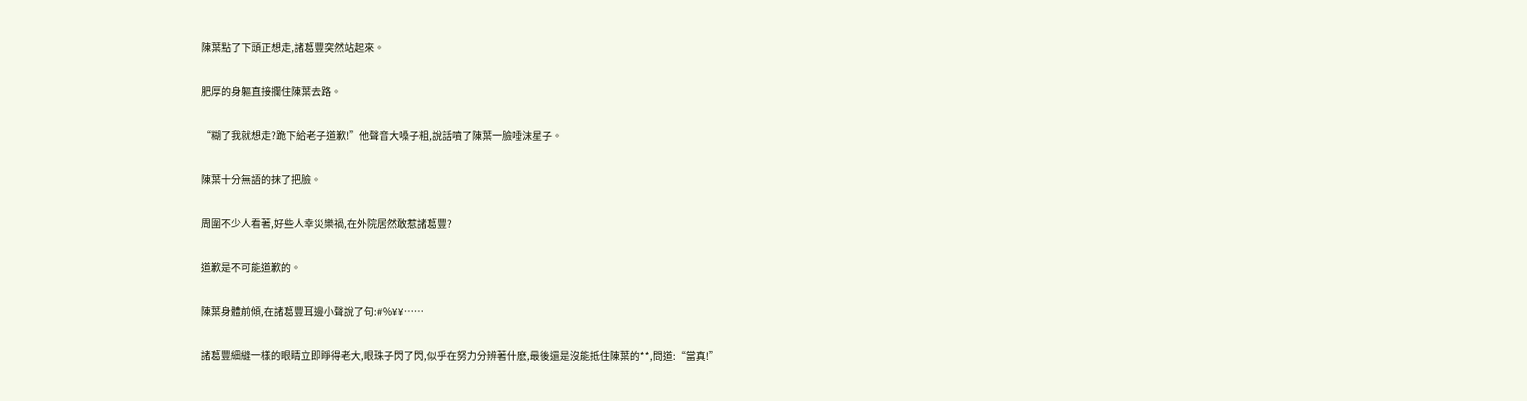陳葉點了下頭正想走,諸葛豐突然站起來。

肥厚的身軀直接攔住陳葉去路。

“糊了我就想走?跪下給老子道歉!”他聲音大嗓子粗,說話噴了陳葉一臉唾沫星子。

陳葉十分無語的抹了把臉。

周圍不少人看著,好些人幸災樂禍,在外院居然敢惹諸葛豐?

道歉是不可能道歉的。

陳葉身體前傾,在諸葛豐耳邊小聲說了句:#%¥¥……

諸葛豐細縫一樣的眼睛立即睜得老大,眼珠子閃了閃,似乎在努力分辨著什麽,最後還是沒能抵住陳葉的**,問道:“當真!”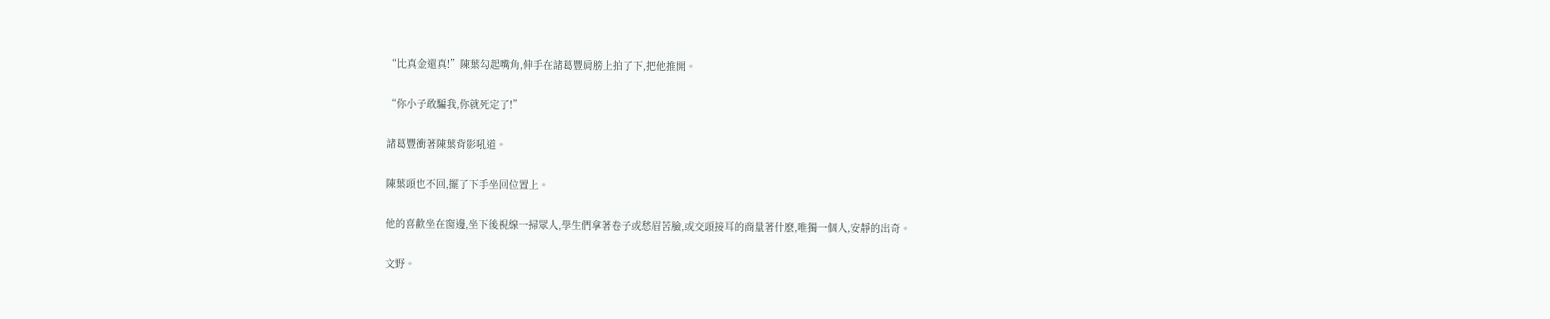“比真金還真!”陳葉勾起嘴角,伸手在諸葛豐肩膀上拍了下,把他推開。

“你小子敢騙我,你就死定了!”

諸葛豐衝著陳葉背影吼道。

陳葉頭也不回,擺了下手坐回位置上。

他的喜歡坐在窗邊,坐下後視線一掃眾人,學生們拿著卷子或愁眉苦臉,或交頭接耳的商量著什麽,唯獨一個人,安靜的出奇。

文野。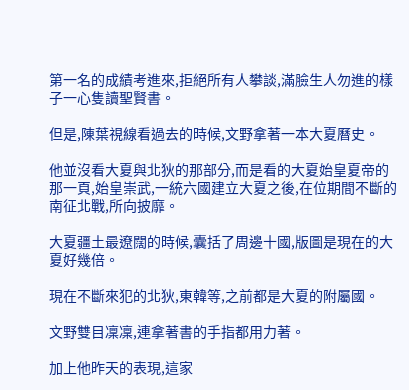第一名的成績考進來,拒絕所有人攀談,滿臉生人勿進的樣子一心隻讀聖賢書。

但是,陳葉視線看過去的時候,文野拿著一本大夏曆史。

他並沒看大夏與北狄的那部分,而是看的大夏始皇夏帝的那一頁,始皇崇武,一統六國建立大夏之後,在位期間不斷的南征北戰,所向披靡。

大夏疆土最遼闊的時候,囊括了周邊十國,版圖是現在的大夏好幾倍。

現在不斷來犯的北狄,東韓等,之前都是大夏的附屬國。

文野雙目凜凜,連拿著書的手指都用力著。

加上他昨天的表現,這家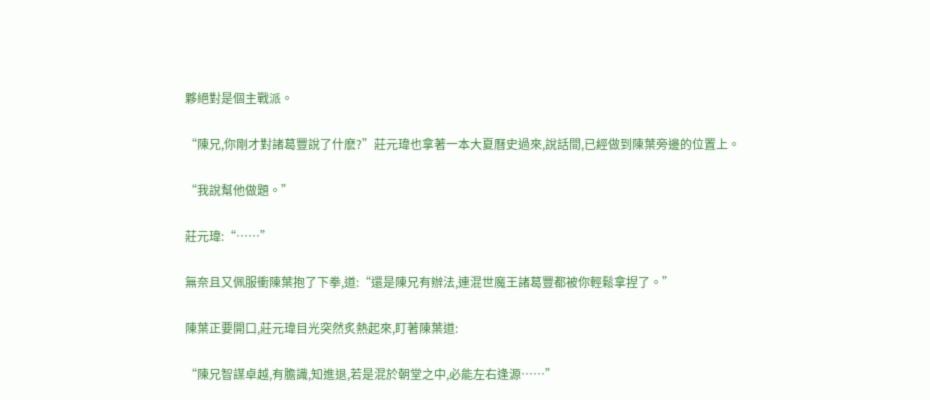夥絕對是個主戰派。

“陳兄,你剛才對諸葛豐說了什麽?”莊元瑋也拿著一本大夏曆史過來,說話間,已經做到陳葉旁邊的位置上。

“我說幫他做題。”

莊元瑋:“……”

無奈且又佩服衝陳葉抱了下拳,道:“還是陳兄有辦法,連混世魔王諸葛豐都被你輕鬆拿捏了。”

陳葉正要開口,莊元瑋目光突然炙熱起來,盯著陳葉道:

“陳兄智謀卓越,有膽識,知進退,若是混於朝堂之中,必能左右逢源……”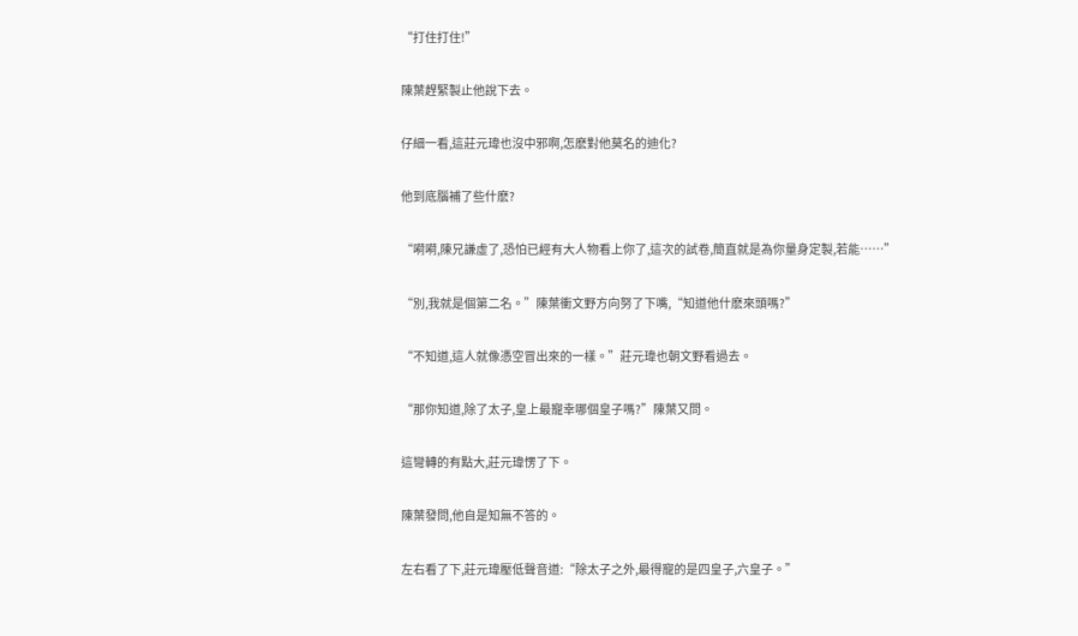“打住打住!”

陳葉趕緊製止他說下去。

仔細一看,這莊元瑋也沒中邪啊,怎麽對他莫名的迪化?

他到底腦補了些什麽?

“嗬嗬,陳兄謙虛了,恐怕已經有大人物看上你了,這次的試卷,簡直就是為你量身定製,若能……”

“別,我就是個第二名。”陳葉衝文野方向努了下嘴,“知道他什麽來頭嗎?”

“不知道,這人就像憑空冒出來的一樣。”莊元瑋也朝文野看過去。

“那你知道,除了太子,皇上最寵幸哪個皇子嗎?”陳葉又問。

這彎轉的有點大,莊元瑋愣了下。

陳葉發問,他自是知無不答的。

左右看了下,莊元瑋壓低聲音道:“除太子之外,最得寵的是四皇子,六皇子。”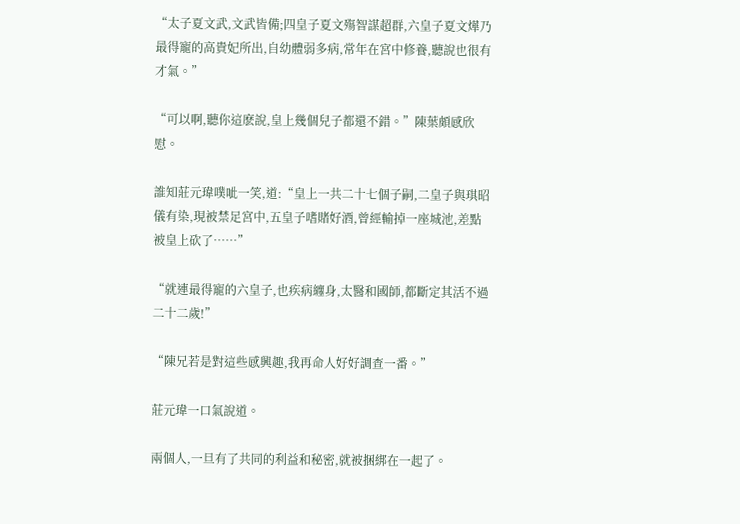“太子夏文武,文武皆備;四皇子夏文殤智謀超群,六皇子夏文燁乃最得寵的高貴妃所出,自幼體弱多病,常年在宮中修養,聽說也很有才氣。”

“可以啊,聽你這麽說,皇上幾個兒子都還不錯。”陳葉頗感欣慰。

誰知莊元瑋噗呲一笑,道:“皇上一共二十七個子嗣,二皇子與琪昭儀有染,現被禁足宮中,五皇子嗜賭好酒,曾經輸掉一座城池,差點被皇上砍了……”

“就連最得寵的六皇子,也疾病纏身,太醫和國師,都斷定其活不過二十二歲!”

“陳兄若是對這些感興趣,我再命人好好調查一番。”

莊元瑋一口氣說道。

兩個人,一旦有了共同的利益和秘密,就被捆綁在一起了。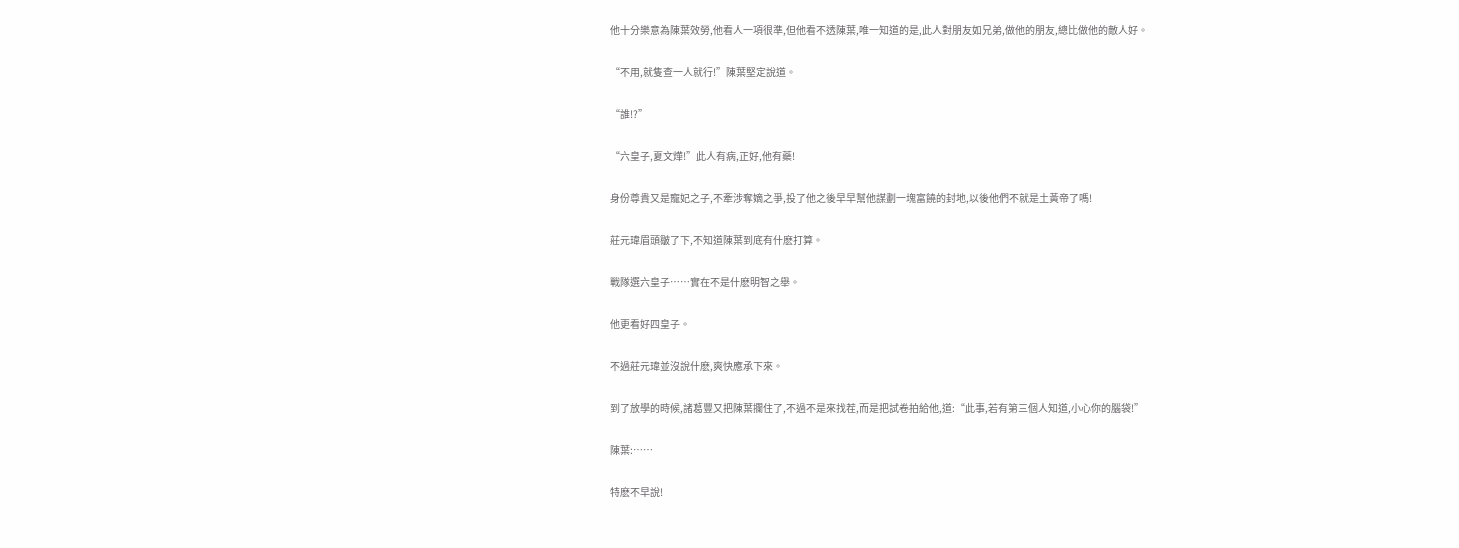他十分樂意為陳葉效勞,他看人一項很準,但他看不透陳葉,唯一知道的是,此人對朋友如兄弟,做他的朋友,總比做他的敵人好。

“不用,就隻查一人就行!”陳葉堅定說道。

“誰!?”

“六皇子,夏文燁!”此人有病,正好,他有藥!

身份尊貴又是寵妃之子,不牽涉奪嫡之爭,投了他之後早早幫他謀劃一塊富饒的封地,以後他們不就是土黃帝了嗎!

莊元瑋眉頭皺了下,不知道陳葉到底有什麽打算。

戰隊選六皇子……實在不是什麽明智之舉。

他更看好四皇子。

不過莊元瑋並沒說什麽,爽快應承下來。

到了放學的時候,諸葛豐又把陳葉攔住了,不過不是來找茬,而是把試卷拍給他,道:“此事,若有第三個人知道,小心你的腦袋!”

陳葉:……

特麽不早說!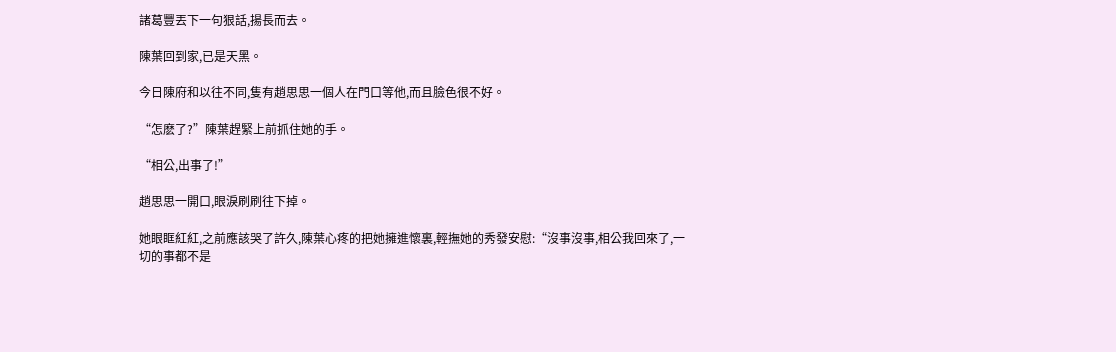諸葛豐丟下一句狠話,揚長而去。

陳葉回到家,已是天黑。

今日陳府和以往不同,隻有趙思思一個人在門口等他,而且臉色很不好。

“怎麽了?”陳葉趕緊上前抓住她的手。

“相公,出事了!”

趙思思一開口,眼淚刷刷往下掉。

她眼眶紅紅,之前應該哭了許久,陳葉心疼的把她擁進懷裏,輕撫她的秀發安慰:“沒事沒事,相公我回來了,一切的事都不是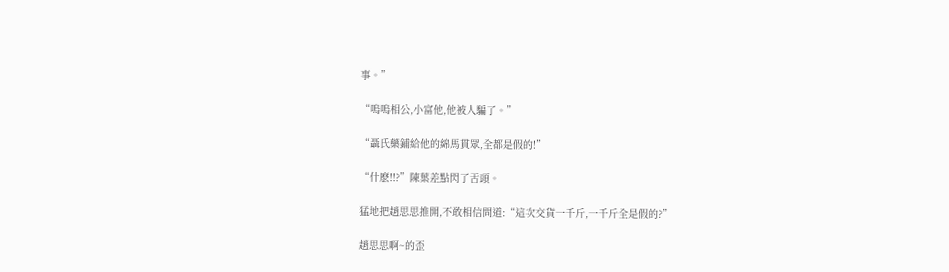事。”

“嗚嗚相公,小富他,他被人騙了。”

“聶氏藥鋪給他的綿馬貫眾,全都是假的!”

“什麽!!?”陳葉差點閃了舌頭。

猛地把趙思思推開,不敢相信問道:“這次交貨一千斤,一千斤全是假的?”

趙思思啊~的歪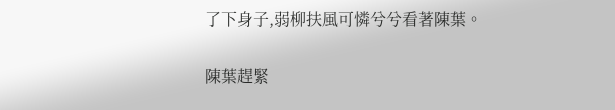了下身子,弱柳扶風可憐兮兮看著陳葉。

陳葉趕緊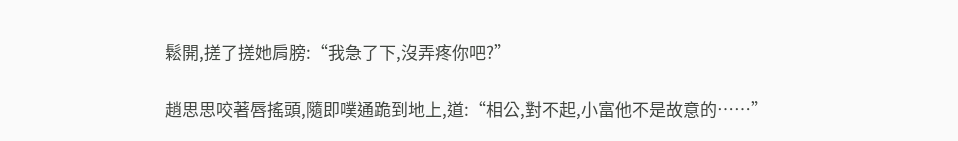鬆開,搓了搓她肩膀:“我急了下,沒弄疼你吧?”

趙思思咬著唇搖頭,隨即噗通跪到地上,道:“相公,對不起,小富他不是故意的……”